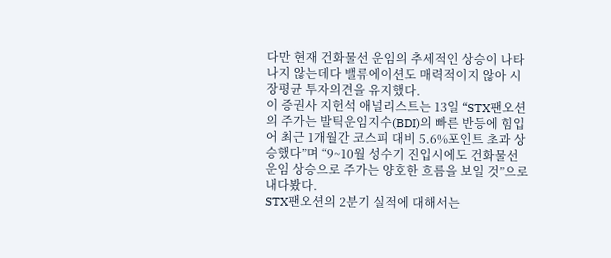다만 현재 건화물선 운임의 추세적인 상승이 나타나지 않는데다 밸류에이션도 매력적이지 않아 시장평균 투자의견을 유지했다.
이 증권사 지헌석 애널리스트는 13일 “STX팬오션의 주가는 발틱운임지수(BDI)의 빠른 반등에 힘입어 최근 1개월간 코스피 대비 5.6%포인트 초과 상승했다”며 “9~10월 성수기 진입시에도 건화물선 운임 상승으로 주가는 양호한 흐름을 보일 것”으로 내다봤다.
STX팬오션의 2분기 실적에 대해서는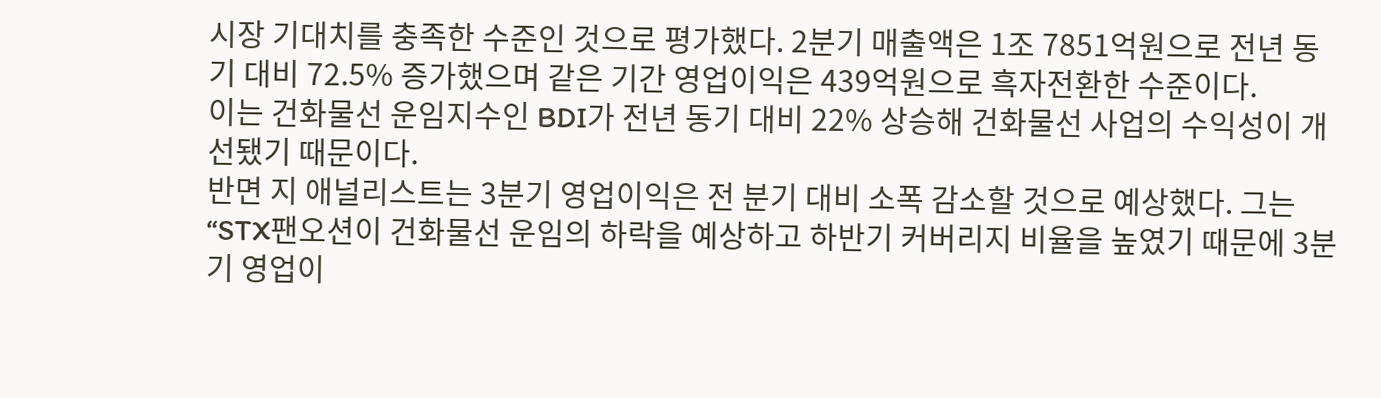시장 기대치를 충족한 수준인 것으로 평가했다. 2분기 매출액은 1조 7851억원으로 전년 동기 대비 72.5% 증가했으며 같은 기간 영업이익은 439억원으로 흑자전환한 수준이다.
이는 건화물선 운임지수인 BDI가 전년 동기 대비 22% 상승해 건화물선 사업의 수익성이 개선됐기 때문이다.
반면 지 애널리스트는 3분기 영업이익은 전 분기 대비 소폭 감소할 것으로 예상했다. 그는 “STX팬오션이 건화물선 운임의 하락을 예상하고 하반기 커버리지 비율을 높였기 때문에 3분기 영업이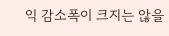익 감소폭이 크지는 않을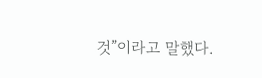것”이라고 말했다.